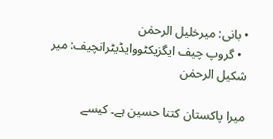• بانی: میرخلیل الرحمٰن
  • گروپ چیف ایگزیکٹووایڈیٹرانچیف: میر شکیل الرحمٰن

میرا پاکستان کتنا حسین ہے۔ کیسے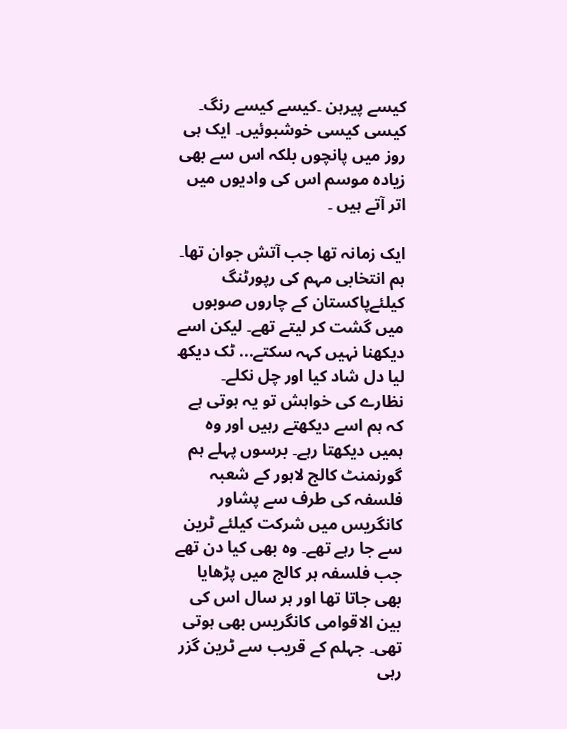کیسے پیرہن ۔کیسے کیسے رنگ۔ کیسی کیسی خوشبوئیں۔ ایک ہی روز میں پانچوں بلکہ اس سے بھی زیادہ موسم اس کی وادیوں میں اتر آتے ہیں ۔

ایک زمانہ تھا جب آتش جوان تھا۔ ہم انتخابی مہم کی رپورٹنگ کیلئےپاکستان کے چاروں صوبوں میں گشت کر لیتے تھے۔ لیکن اسے دیکھنا نہیں کہہ سکتے... ٹک دیکھ لیا دل شاد کیا اور چل نکلے۔ نظارے کی خواہش تو یہ ہوتی ہے کہ ہم اسے دیکھتے رہیں اور وہ ہمیں دیکھتا رہے۔ برسوں پہلے ہم گورنمنٹ کالج لاہور کے شعبہ فلسفہ کی طرف سے پشاور کانگریس میں شرکت کیلئے ٹرین سے جا رہے تھے۔ وہ بھی کیا دن تھے جب فلسفہ ہر کالج میں پڑھایا بھی جاتا تھا اور ہر سال اس کی بین الاقوامی کانگریس بھی ہوتی تھی۔ جہلم کے قریب سے ٹرین گزر رہی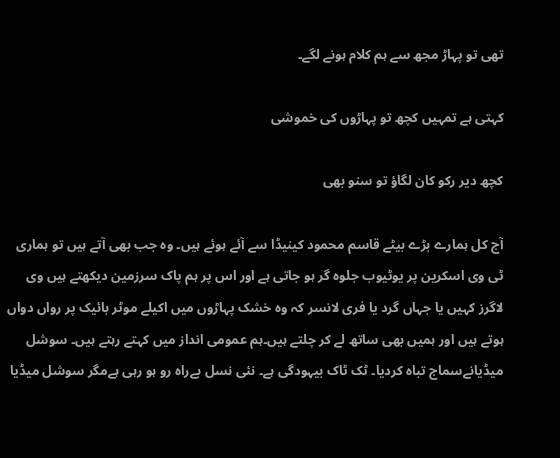تھی تو پہاڑ مجھ سے ہم کلام ہونے لگے۔

کہتی ہے تمہیں کچھ تو پہاڑوں کی خموشی

کچھ دیر رکو کان لگاؤ تو سنو بھی

آج کل ہمارے بڑے بیٹے قاسم محمود کینیڈا سے آئے ہوئے ہیں۔ وہ جب بھی آتے ہیں تو ہماری ٹی وی اسکرین پر یوٹیوب جلوہ گر ہو جاتی ہے اور اس پر ہم پاک سرزمین دیکھتے ہیں وی لاگرز کہیں یا جہاں گرد یا فری لانسر کہ وہ خشک پہاڑوں میں اکیلے موٹر بائیک پر رواں دواں ہوتے ہیں اور ہمیں بھی ساتھ لے کر چلتے ہیں۔ہم عمومی انداز میں کہتے رہتے ہیں۔ سوشل میڈیانےسماج تباہ کردیا۔ ٹک ٹاک بیہودگی ہے۔ نئی نسل بےراہ رو ہو رہی ہےمگر سوشل میڈیا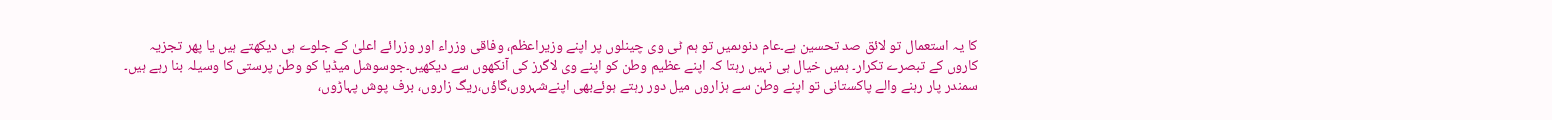کا یہ استعمال تو لائق صد تحسین ہے۔عام دنوںمیں تو ہم ٹی وی چینلوں پر اپنے وزیراعظم، وفاقی وزراء اور وزرائے اعلیٰ کے جلوے ہی دیکھتے ہیں یا پھر تجزیہ کاروں کے تبصرے تکرار۔ ہمیں خیال ہی نہیں رہتا کہ اپنے عظیم وطن کو اپنے وی لاگرز کی آنکھوں سے دیکھیں۔جوسوشل میڈیا کو وطن پرستی کا وسیلہ بنا رہے ہیں۔ سمندر پار رہنے والے پاکستانی تو اپنے وطن سے ہزاروں میل دور رہتے ہوئےبھی اپنےشہروں،گاؤں،ریگ زاروں، برف پوش پہاڑوں،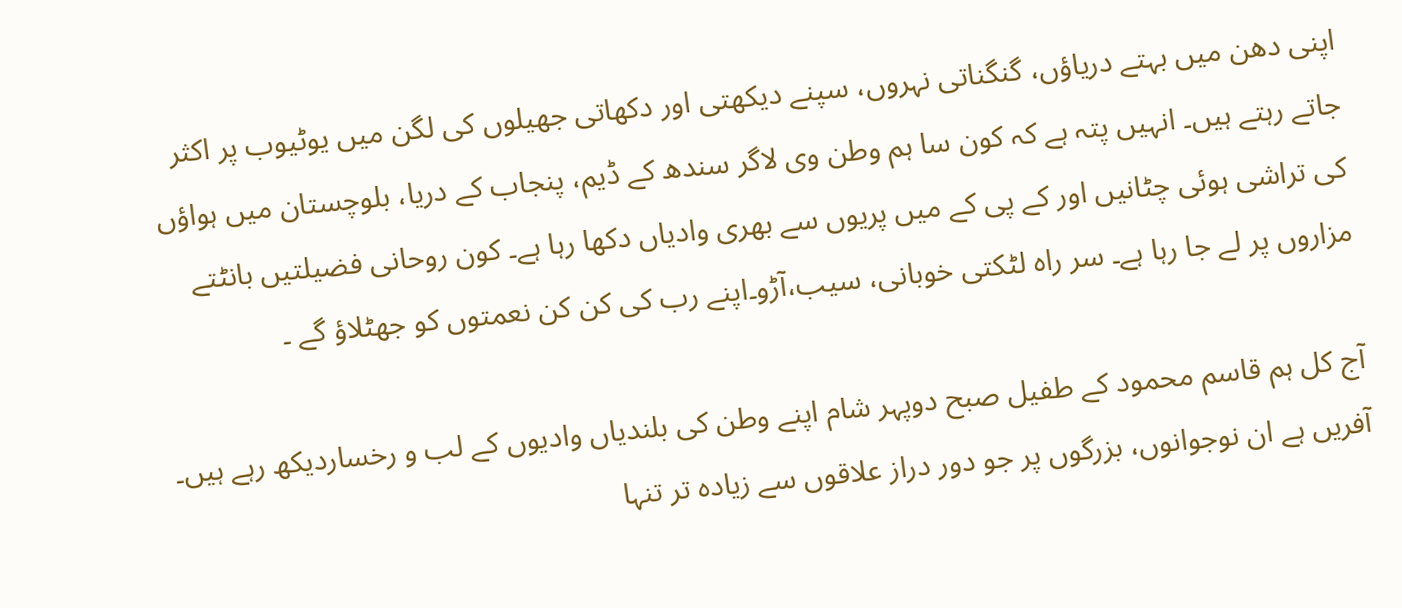اپنی دھن میں بہتے دریاؤں، گنگناتی نہروں، سپنے دیکھتی اور دکھاتی جھیلوں کی لگن میں یوٹیوب پر اکثر جاتے رہتے ہیں۔ انہیں پتہ ہے کہ کون سا ہم وطن وی لاگر سندھ کے ڈیم، پنجاب کے دریا، بلوچستان میں ہواؤں کی تراشی ہوئی چٹانیں اور کے پی کے میں پریوں سے بھری وادیاں دکھا رہا ہے۔ کون روحانی فضیلتیں بانٹتے مزاروں پر لے جا رہا ہے۔ سر راہ لٹکتی خوبانی، سیب،آڑو۔اپنے رب کی کن کن نعمتوں کو جھٹلاؤ گے ۔

آج کل ہم قاسم محمود کے طفیل صبح دوپہر شام اپنے وطن کی بلندیاں وادیوں کے لب و رخساردیکھ رہے ہیں۔ آفریں ہے ان نوجوانوں، بزرگوں پر جو دور دراز علاقوں سے زیادہ تر تنہا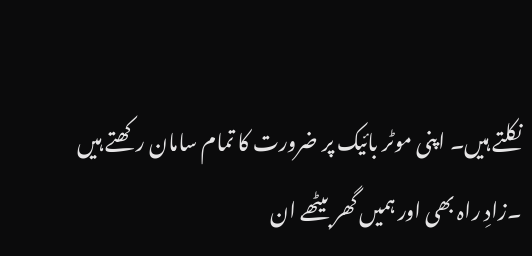نکلتے ہیں۔ اپنی موٹر بائیک پر ضرورت کا تمام سامان رکھتے ہیں ۔زادِ راہ بھی اور ہمیں گھر بیٹھے ان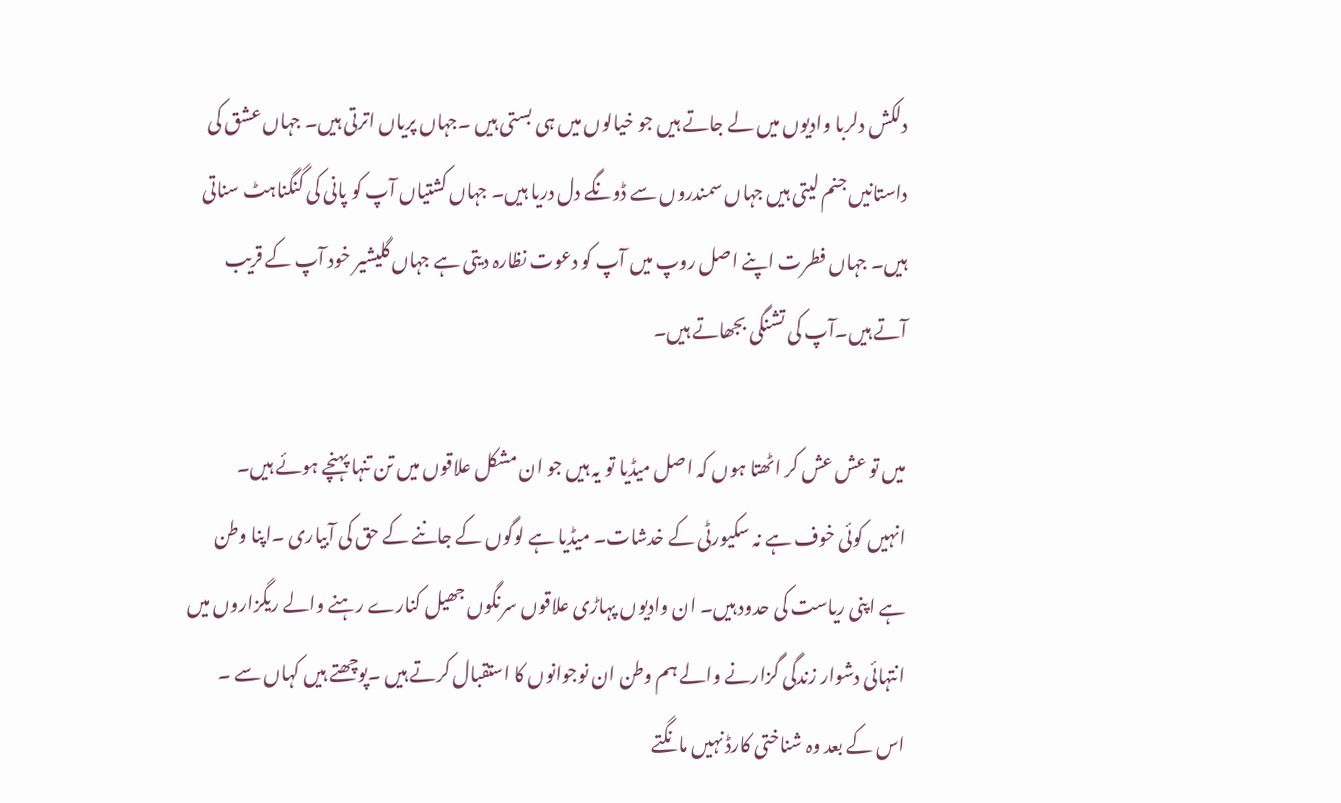دلکش دلربا وادیوں میں لے جاتے ہیں جو خیالوں میں ہی بستی ہیں ۔جہاں پریاں اترتی ہیں۔ جہاں عشق کی داستانیں جنم لیتی ہیں جہاں سمندروں سے ڈونگے دل دریا ہیں۔ جہاں کشتیاں آپ کو پانی کی گنگناہٹ سناتی ہیں۔ جہاں فطرت اپنے اصل روپ میں آپ کو دعوت نظارہ دیتی ہے جہاں گلیشیر خود آپ کے قریب آتے ہیں۔آپ کی تشنگی بجھاتے ہیں۔

میں تو عش عش کر اٹھتا ہوں کہ اصل میڈیا تو یہ ہیں جو ان مشکل علاقوں میں تن تنہا پہنچے ہوئے ہیں۔ انہیں کوئی خوف ہے نہ سکیورٹی کے خدشات۔ میڈیا ہے لوگوں کے جاننے کے حق کی آبیاری ۔اپنا وطن ہے اپنی ریاست کی حدود ہیں۔ ان وادیوں پہاڑی علاقوں سرنگوں جھیل کنارے رہنے والے ریگزاروں میں انتہائی دشوار زندگی گزارنے والے ہم وطن ان نوجوانوں کا استقبال کرتے ہیں ۔پوچھتے ہیں کہاں سے ۔ اس کے بعد وہ شناختی کارڈ نہیں مانگتے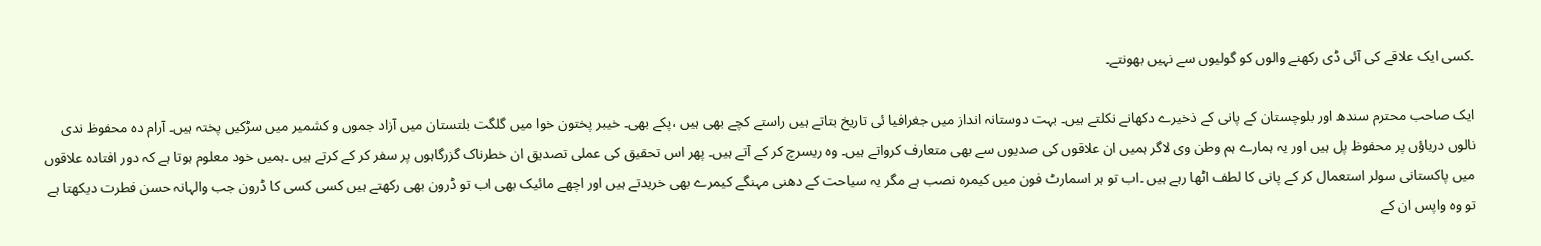۔کسی ایک علاقے کی آئی ڈی رکھنے والوں کو گولیوں سے نہیں بھونتے۔

ایک صاحب محترم سندھ اور بلوچستان کے پانی کے ذخیرے دکھانے نکلتے ہیں۔ بہت دوستانہ انداز میں جغرافیا ئی تاریخ بتاتے ہیں راستے کچے بھی ہیں ،پکے بھی۔ خیبر پختون خوا میں گلگت بلتستان میں آزاد جموں و کشمیر میں سڑکیں پختہ ہیں۔ آرام دہ محفوظ ندی نالوں دریاؤں پر محفوظ پل ہیں اور یہ ہمارے ہم وطن وی لاگر ہمیں ان علاقوں کی صدیوں سے بھی متعارف کرواتے ہیں۔ وہ ریسرچ کر کے آتے ہیں۔ پھر اس تحقیق کی عملی تصدیق ان خطرناک گزرگاہوں پر سفر کر کے کرتے ہیں ۔ہمیں خود معلوم ہوتا ہے کہ دور افتادہ علاقوں میں پاکستانی سولر استعمال کر کے پانی کا لطف اٹھا رہے ہیں ۔اب تو ہر اسمارٹ فون میں کیمرہ نصب ہے مگر یہ سیاحت کے دھنی مہنگے کیمرے بھی خریدتے ہیں اور اچھے مائیک بھی اب تو ڈرون بھی رکھتے ہیں کسی کسی کا ڈرون جب والہانہ حسن فطرت دیکھتا ہے تو وہ واپس ان کے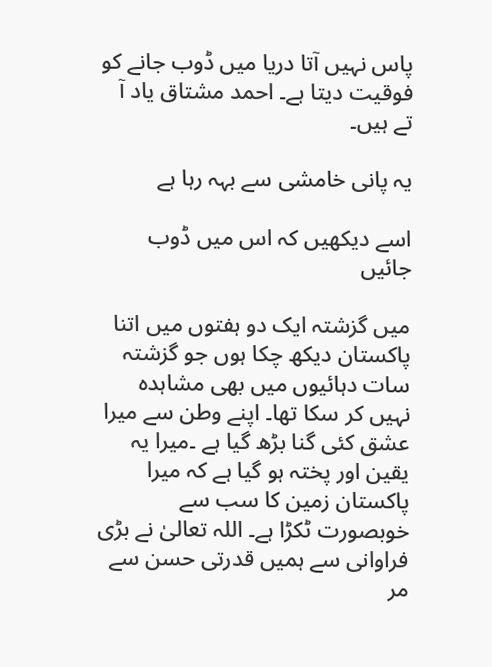پاس نہیں آتا دریا میں ڈوب جانے کو فوقیت دیتا ہے۔ احمد مشتاق یاد آ تے ہیں۔

یہ پانی خامشی سے بہہ رہا ہے

اسے دیکھیں کہ اس میں ڈوب جائیں

میں گزشتہ ایک دو ہفتوں میں اتنا پاکستان دیکھ چکا ہوں جو گزشتہ سات دہائیوں میں بھی مشاہدہ نہیں کر سکا تھا۔ اپنے وطن سے میرا عشق کئی گنا بڑھ گیا ہے ۔میرا یہ یقین اور پختہ ہو گیا ہے کہ میرا پاکستان زمین کا سب سے خوبصورت ٹکڑا ہے۔ اللہ تعالیٰ نے بڑی فراوانی سے ہمیں قدرتی حسن سے مر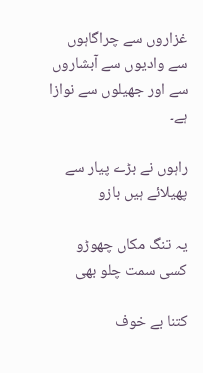غزاروں سے چراگاہوں سے وادیوں سے آبشاروں سے اور جھیلوں سے نوازا ہے۔

راہوں نے بڑے پیار سے پھیلائے ہیں بازو

یہ تنگ مکاں چھوڑو کسی سمت چلو بھی

کتنا بے خوف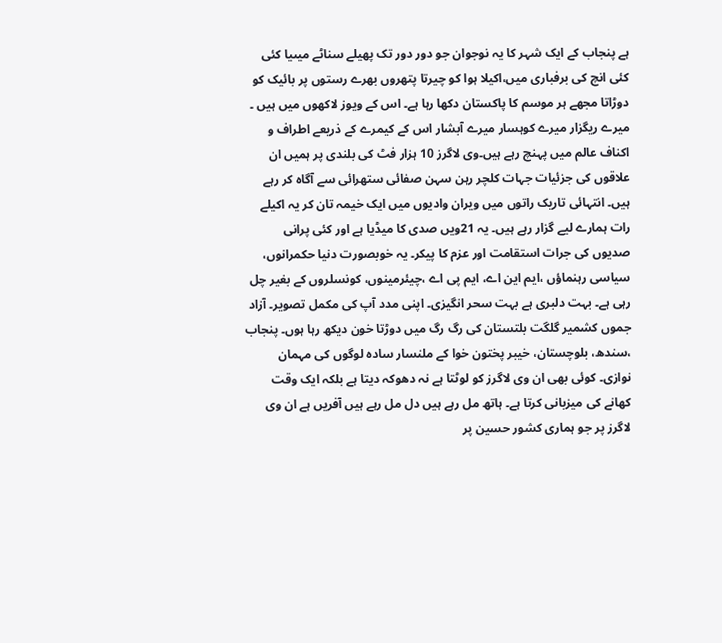ہے پنجاب کے ایک شہر کا یہ نوجوان جو دور دور تک پھیلے سناٹے میںیا کئی کئی انچ کی برفباری میں،اکیلا ہوا کو چیرتا پتھروں بھرے رستوں پر بائیک کو دوڑاتا مجھے ہر موسم کا پاکستان دکھا رہا ہے۔ اس کے ویوز لاکھوں میں ہیں ۔ میرے ریگزار میرے کوہسار میرے آبشار اس کے کیمرے کے ذریعے اطراف و اکناف عالم میں پہنچ رہے ہیں۔وی لاگرز 10 ہزار فٹ کی بلندی پر ہمیں ان علاقوں کی جزئیات جہات کلچر رہن سہن صفائی ستھرائی سے آگاہ کر رہے ہیں۔ انتہائی تاریک راتوں میں ویران وادیوں میں ایک خیمہ تان کر یہ اکیلے رات ہمارے لیے گزار رہے ہیں۔ یہ 21ویں صدی کا میڈیا ہے اور کئی پرانی صدیوں کی جرات استقامت اور عزم کا پیکر۔ یہ خوبصورت دنیا حکمرانوں، سیاسی رہنماؤں ،ایم این اے، ایم پی اے ،چیئرمینوں، کونسلروں کے بغیر چل رہی ہے۔ بہت دلبری ہے بہت سحر انگیزی۔ اپنی مدد آپ کی مکمل تصویر۔ آزاد جموں کشمیر گلگت بلتستان کی رگ رگ میں دوڑتا خون دیکھ رہا ہوں۔ پنجاب ،سندھ، بلوچستان، خیبر پختون خوا کے ملنسار سادہ لوگوں کی مہمان نوازی۔ کوئی بھی ان وی لاگرز کو لوٹتا ہے نہ دھوکہ دیتا ہے بلکہ ایک وقت کھانے کی میزبانی کرتا ہے۔ ہاتھ مل رہے ہیں دل مل رہے ہیں آفریں ہے ان وی لاگرز پر جو ہماری کشور حسین پر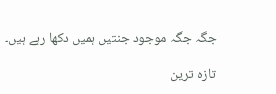جگہ جگہ موجود جنتیں ہمیں دکھا رہے ہیں۔

تازہ ترین